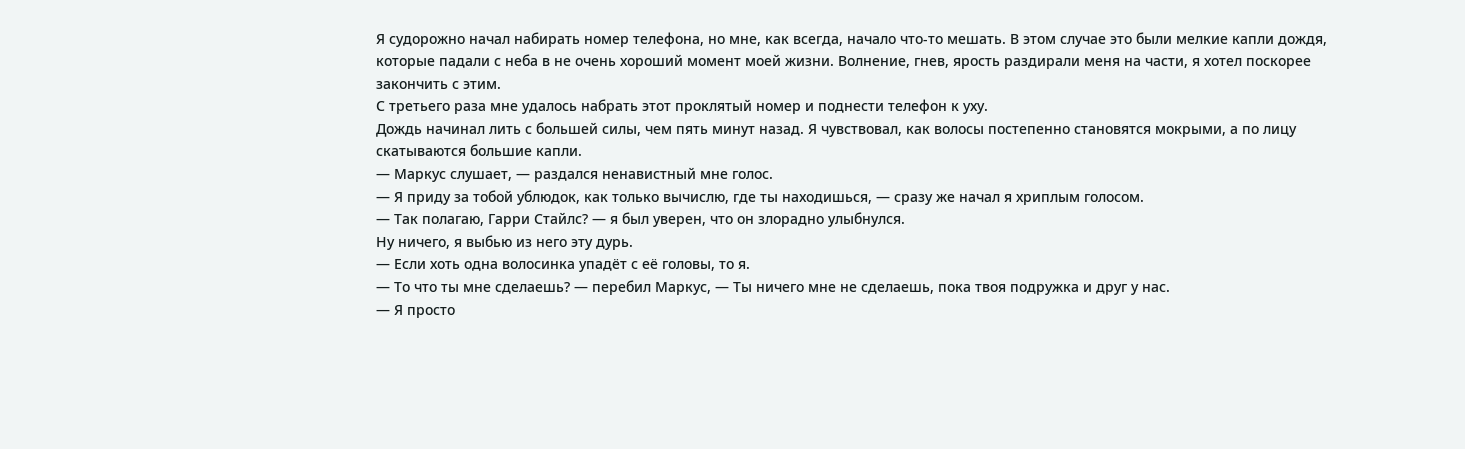Я судорожно начал набирать номер телефона, но мне, как всегда, начало что-то мешать. В этом случае это были мелкие капли дождя, которые падали с неба в не очень хороший момент моей жизни. Волнение, гнев, ярость раздирали меня на части, я хотел поскорее закончить с этим.
С третьего раза мне удалось набрать этот проклятый номер и поднести телефон к уху.
Дождь начинал лить с большей силы, чем пять минут назад. Я чувствовал, как волосы постепенно становятся мокрыми, а по лицу скатываются большие капли.
— Маркус слушает, — раздался ненавистный мне голос.
— Я приду за тобой ублюдок, как только вычислю, где ты находишься, — сразу же начал я хриплым голосом.
— Так полагаю, Гарри Стайлс? — я был уверен, что он злорадно улыбнулся.
Ну ничего, я выбью из него эту дурь.
— Если хоть одна волосинка упадёт с её головы, то я.
— То что ты мне сделаешь? — перебил Маркус, — Ты ничего мне не сделаешь, пока твоя подружка и друг у нас.
— Я просто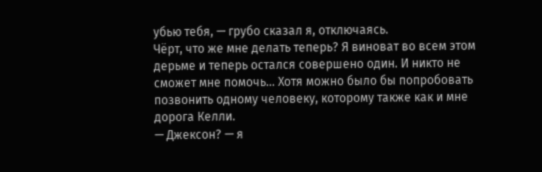убью тебя, — грубо сказал я, отключаясь.
Чёрт, что же мне делать теперь? Я виноват во всем этом дерьме и теперь остался совершено один. И никто не сможет мне помочь… Хотя можно было бы попробовать позвонить одному человеку, которому также как и мне дорога Келли.
— Джексон? — я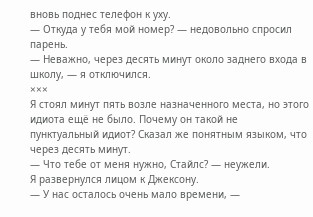вновь поднес телефон к уху.
— Откуда у тебя мой номер? — недовольно спросил парень.
— Неважно, через десять минут около заднего входа в школу, — я отключился.
×××
Я стоял минут пять возле назначенного места, но этого идиота ещё не было. Почему он такой не пунктуальный идиот? Сказал же понятным языком, что через десять минут.
— Что тебе от меня нужно, Стайлс? — неужели.
Я развернулся лицом к Джексону.
— У нас осталось очень мало времени, —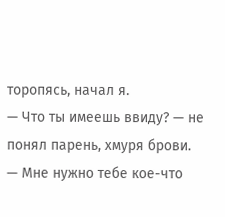торопясь, начал я.
— Что ты имеешь ввиду? — не понял парень, хмуря брови.
— Мне нужно тебе кое-что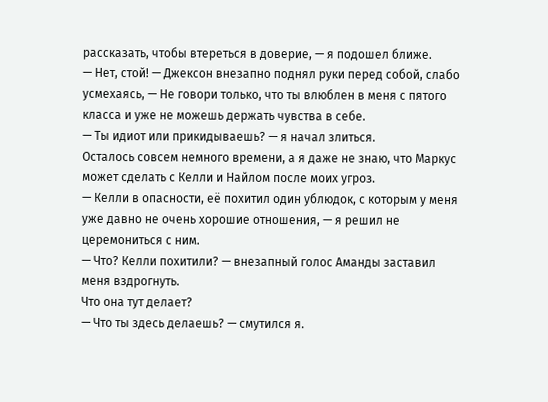рассказать, чтобы втереться в доверие, — я подошел ближе.
— Нет, стой! — Джексон внезапно поднял руки перед собой, слабо усмехаясь, — Не говори только, что ты влюблен в меня с пятого класса и уже не можешь держать чувства в себе.
— Ты идиот или прикидываешь? — я начал злиться.
Осталось совсем немного времени, а я даже не знаю, что Маркус может сделать с Келли и Найлом после моих угроз.
— Келли в опасности, её похитил один ублюдок, с которым у меня уже давно не очень хорошие отношения, — я решил не церемониться с ним.
— Что? Келли похитили? — внезапный голос Аманды заставил меня вздрогнуть.
Что она тут делает?
— Что ты здесь делаешь? — смутился я.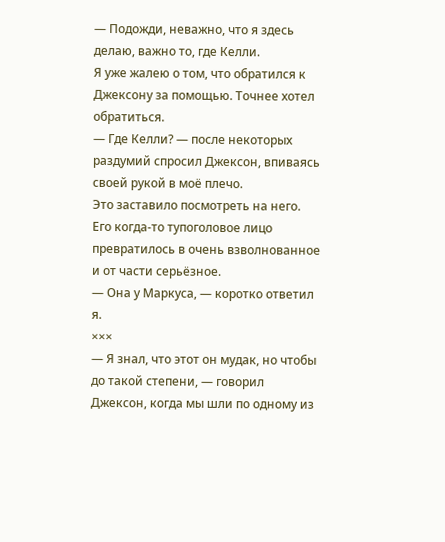— Подожди, неважно, что я здесь делаю, важно то, где Келли.
Я уже жалею о том, что обратился к Джексону за помощью. Точнее хотел обратиться.
— Где Келли? — после некоторых раздумий спросил Джексон, впиваясь своей рукой в моё плечо.
Это заставило посмотреть на него. Его когда-то тупоголовое лицо превратилось в очень взволнованное и от части серьёзное.
— Она у Маркуса, — коротко ответил я.
×××
— Я знал, что этот он мудак, но чтобы до такой степени, — говорил Джексон, когда мы шли по одному из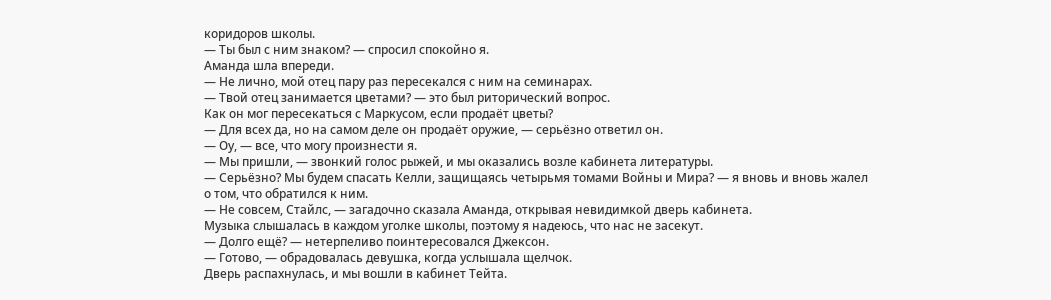коридоров школы.
— Ты был с ним знаком? — спросил спокойно я.
Аманда шла впереди.
— Не лично, мой отец пару раз пересекался с ним на семинарах.
— Твой отец занимается цветами? — это был риторический вопрос.
Как он мог пересекаться с Маркусом, если продаёт цветы?
— Для всех да, но на самом деле он продаёт оружие, — серьёзно ответил он.
— Оу, — все, что могу произнести я.
— Мы пришли, — звонкий голос рыжей, и мы оказались возле кабинета литературы.
— Серьёзно? Мы будем спасать Келли, защищаясь четырьмя томами Войны и Мира? — я вновь и вновь жалел о том, что обратился к ним.
— Не совсем, Стайлс, — загадочно сказала Аманда, открывая невидимкой дверь кабинета.
Музыка слышалась в каждом уголке школы, поэтому я надеюсь, что нас не засекут.
— Долго ещё? — нетерпеливо поинтересовался Джексон.
— Готово, — обрадовалась девушка, когда услышала щелчок.
Дверь распахнулась, и мы вошли в кабинет Тейта.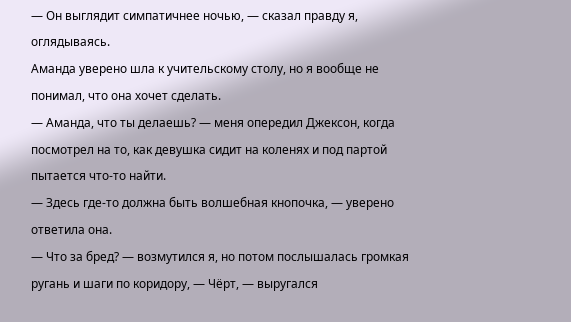— Он выглядит симпатичнее ночью, — сказал правду я, оглядываясь.
Аманда уверено шла к учительскому столу, но я вообще не понимал, что она хочет сделать.
— Аманда, что ты делаешь? — меня опередил Джексон, когда посмотрел на то, как девушка сидит на коленях и под партой пытается что-то найти.
— Здесь где-то должна быть волшебная кнопочка, — уверено ответила она.
— Что за бред? — возмутился я, но потом послышалась громкая ругань и шаги по коридору, — Чёрт, — выругался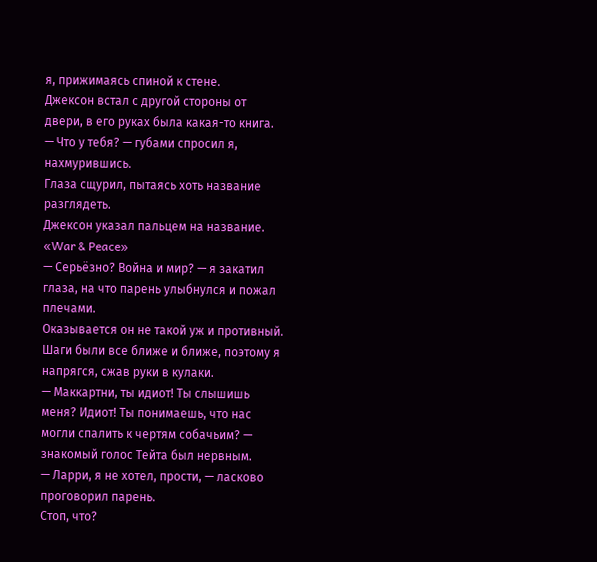я, прижимаясь спиной к стене.
Джексон встал с другой стороны от двери, в его руках была какая-то книга.
— Что у тебя? — губами спросил я, нахмурившись.
Глаза сщурил, пытаясь хоть название разглядеть.
Джексон указал пальцем на название.
«War & Peace»
— Серьёзно? Война и мир? — я закатил глаза, на что парень улыбнулся и пожал плечами.
Оказывается он не такой уж и противный.
Шаги были все ближе и ближе, поэтому я напрягся, сжав руки в кулаки.
— Маккартни, ты идиот! Ты слышишь меня? Идиот! Ты понимаешь, что нас могли спалить к чертям собачьим? — знакомый голос Тейта был нервным.
— Ларри, я не хотел, прости, — ласково проговорил парень.
Стоп, что?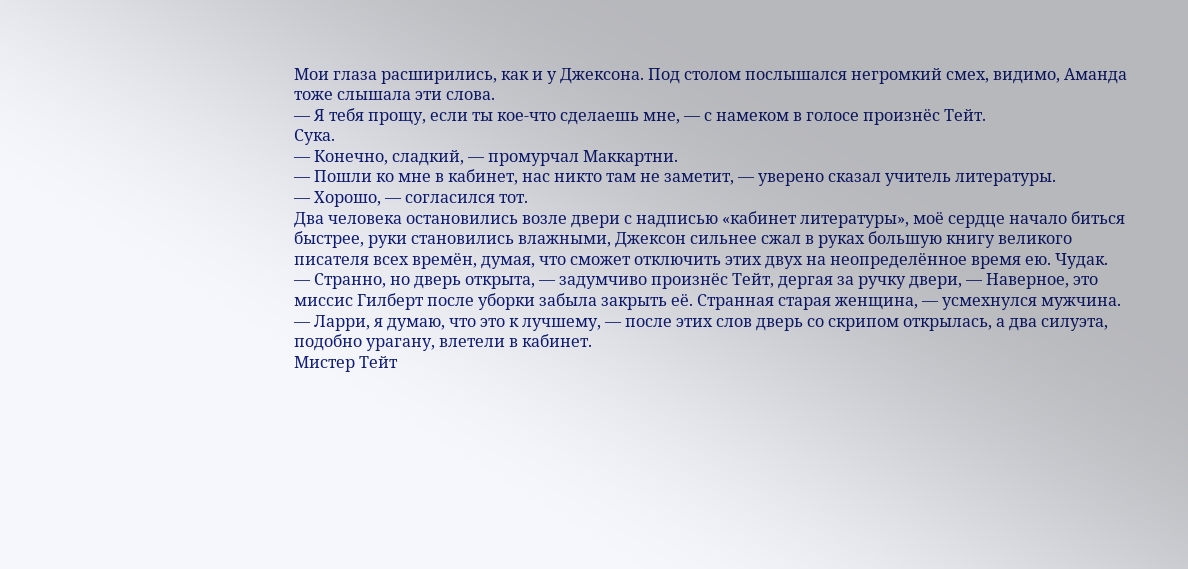Мои глаза расширились, как и у Джексона. Под столом послышался негромкий смех, видимо, Аманда тоже слышала эти слова.
— Я тебя прощу, если ты кое-что сделаешь мне, — с намеком в голосе произнёс Тейт.
Сука.
— Конечно, сладкий, — промурчал Маккартни.
— Пошли ко мне в кабинет, нас никто там не заметит, — уверено сказал учитель литературы.
— Хорошо, — согласился тот.
Два человека остановились возле двери с надписью «кабинет литературы», моё сердце начало биться быстрее, руки становились влажными, Джексон сильнее сжал в руках большую книгу великого писателя всех времён, думая, что сможет отключить этих двух на неопределённое время ею. Чудак.
— Странно, но дверь открыта, — задумчиво произнёс Тейт, дергая за ручку двери, — Наверное, это миссис Гилберт после уборки забыла закрыть её. Странная старая женщина, — усмехнулся мужчина.
— Ларри, я думаю, что это к лучшему, — после этих слов дверь со скрипом открылась, а два силуэта, подобно урагану, влетели в кабинет.
Мистер Тейт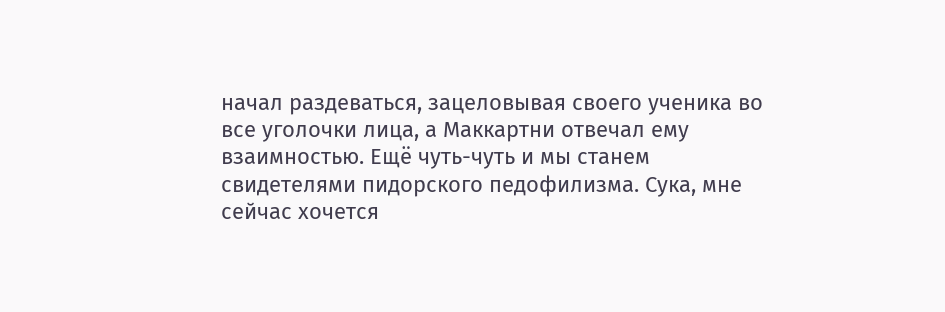начал раздеваться, зацеловывая своего ученика во все уголочки лица, а Маккартни отвечал ему взаимностью. Ещё чуть-чуть и мы станем свидетелями пидорского педофилизма. Сука, мне сейчас хочется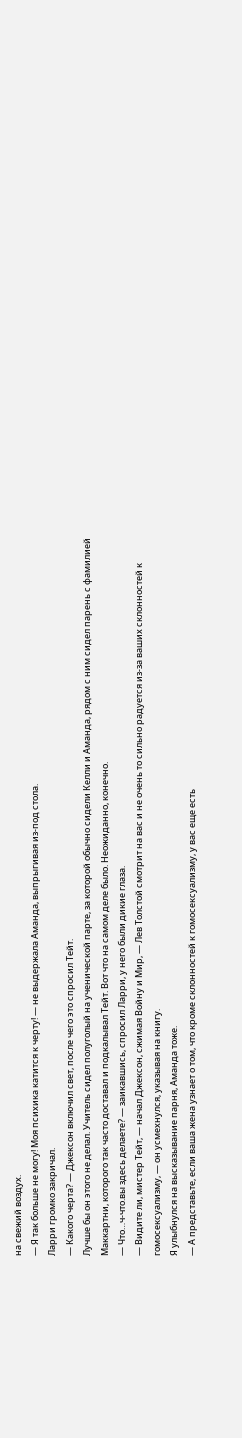на свежий воздух.
— Я так больше не могу! Моя психика катится к черту! — не выдержала Аманда, выпрыгивая из-под стола.
Ларри громко закричал.
— Какого черта? — Джексон включил свет, после чего это спросил Тейт.
Лучше бы он этого не делал. Учитель сидел полуголый на ученической парте, за которой обычно сидели Келли и Аманда, рядом с ним сидел парень с фамилией Маккартни, которого так часто доставал и подкалывал Тейт. Вот что на самом деле было. Неожиданно, конечно.
— Что…ч-что.вы здесь делаете? — заикавшись, спросил Ларри, у него были дикие глаза.
— Видите ли, мистер Тейт, — начал Джексон, сжимая Войну и Мир, — Лев Толстой смотрит на вас и не очень то сильно радуется из-за ваших склонностей к гомосексуализму, — он усмехнулся, указывая на книгу.
Я улыбнулся на высказывание парня, Аманда тоже.
— А представьте, если ваша жена узнает о том, что кроме склонностей к гомосексуализму, у вас еще есть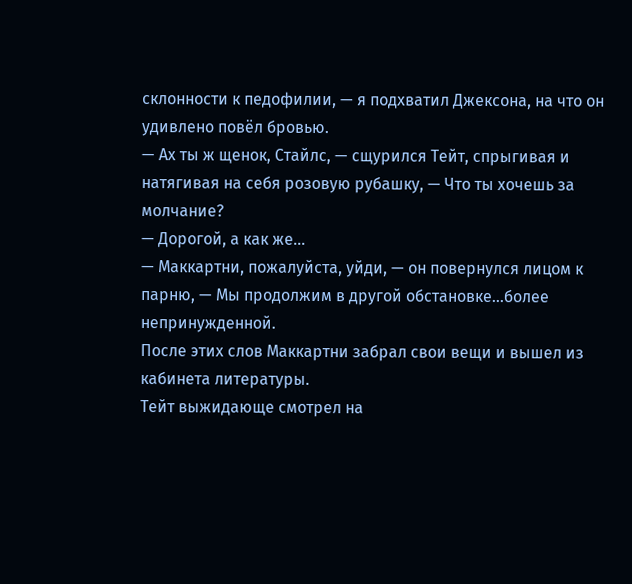склонности к педофилии, — я подхватил Джексона, на что он удивлено повёл бровью.
— Ах ты ж щенок, Стайлс, — сщурился Тейт, спрыгивая и натягивая на себя розовую рубашку, — Что ты хочешь за молчание?
— Дорогой, а как же…
— Маккартни, пожалуйста, уйди, — он повернулся лицом к парню, — Мы продолжим в другой обстановке…более непринужденной.
После этих слов Маккартни забрал свои вещи и вышел из кабинета литературы.
Тейт выжидающе смотрел на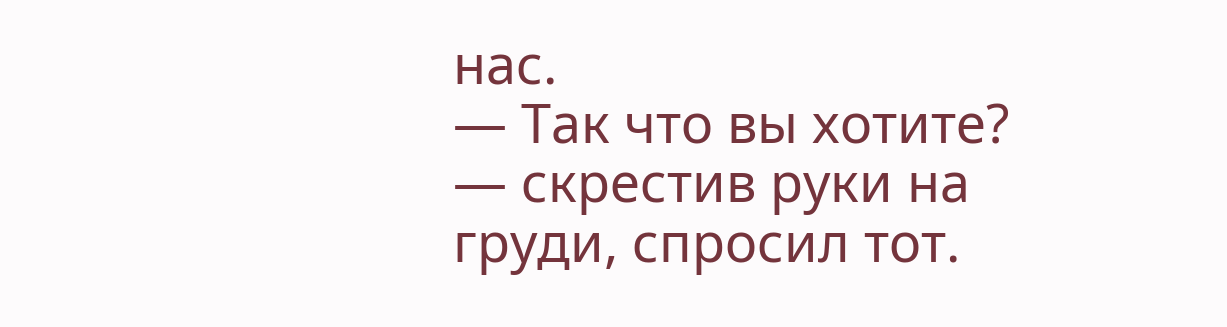нас.
— Так что вы хотите? — скрестив руки на груди, спросил тот.